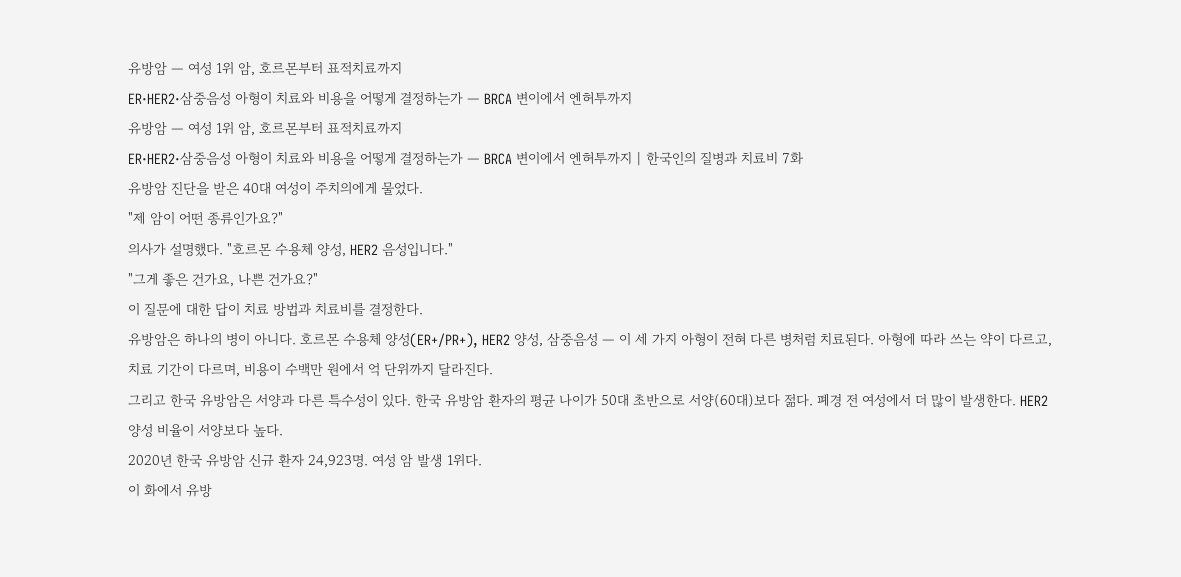유방암 — 여성 1위 암, 호르몬부터 표적치료까지
ER·HER2·삼중음성 아형이 치료와 비용을 어떻게 결정하는가 — BRCA 변이에서 엔허투까지
유방암 — 여성 1위 암, 호르몬부터 표적치료까지
ER·HER2·삼중음성 아형이 치료와 비용을 어떻게 결정하는가 — BRCA 변이에서 엔허투까지 | 한국인의 질병과 치료비 7화
유방암 진단을 받은 40대 여성이 주치의에게 물었다.
"제 암이 어떤 종류인가요?"
의사가 설명했다. "호르몬 수용체 양성, HER2 음성입니다."
"그게 좋은 건가요, 나쁜 건가요?"
이 질문에 대한 답이 치료 방법과 치료비를 결정한다.
유방암은 하나의 병이 아니다. 호르몬 수용체 양성(ER+/PR+), HER2 양성, 삼중음성 — 이 세 가지 아형이 전혀 다른 병처럼 치료된다. 아형에 따라 쓰는 약이 다르고, 치료 기간이 다르며, 비용이 수백만 원에서 억 단위까지 달라진다.
그리고 한국 유방암은 서양과 다른 특수성이 있다. 한국 유방암 환자의 평균 나이가 50대 초반으로 서양(60대)보다 젊다. 폐경 전 여성에서 더 많이 발생한다. HER2 양성 비율이 서양보다 높다.
2020년 한국 유방암 신규 환자 24,923명. 여성 암 발생 1위다.
이 화에서 유방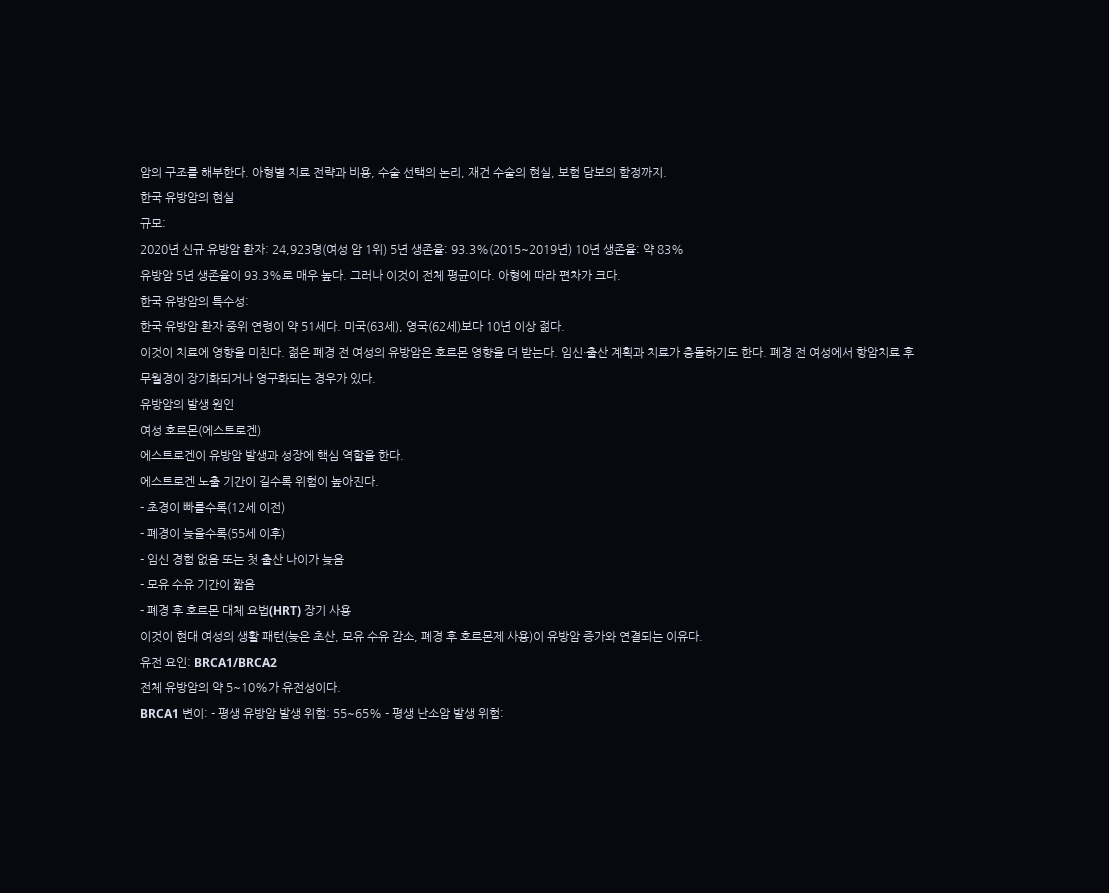암의 구조를 해부한다. 아형별 치료 전략과 비용, 수술 선택의 논리, 재건 수술의 현실, 보험 담보의 함정까지.
한국 유방암의 현실
규모:
2020년 신규 유방암 환자: 24,923명(여성 암 1위) 5년 생존율: 93.3%(2015~2019년) 10년 생존율: 약 83%
유방암 5년 생존율이 93.3%로 매우 높다. 그러나 이것이 전체 평균이다. 아형에 따라 편차가 크다.
한국 유방암의 특수성:
한국 유방암 환자 중위 연령이 약 51세다. 미국(63세), 영국(62세)보다 10년 이상 젊다.
이것이 치료에 영향을 미친다. 젊은 폐경 전 여성의 유방암은 호르몬 영향을 더 받는다. 임신·출산 계획과 치료가 충돌하기도 한다. 폐경 전 여성에서 항암치료 후 무월경이 장기화되거나 영구화되는 경우가 있다.
유방암의 발생 원인
여성 호르몬(에스트로겐)
에스트로겐이 유방암 발생과 성장에 핵심 역할을 한다.
에스트로겐 노출 기간이 길수록 위험이 높아진다.
- 초경이 빠를수록(12세 이전)
- 폐경이 늦을수록(55세 이후)
- 임신 경험 없음 또는 첫 출산 나이가 늦음
- 모유 수유 기간이 짧음
- 폐경 후 호르몬 대체 요법(HRT) 장기 사용
이것이 현대 여성의 생활 패턴(늦은 초산, 모유 수유 감소, 폐경 후 호르몬제 사용)이 유방암 증가와 연결되는 이유다.
유전 요인: BRCA1/BRCA2
전체 유방암의 약 5~10%가 유전성이다.
BRCA1 변이: - 평생 유방암 발생 위험: 55~65% - 평생 난소암 발생 위험: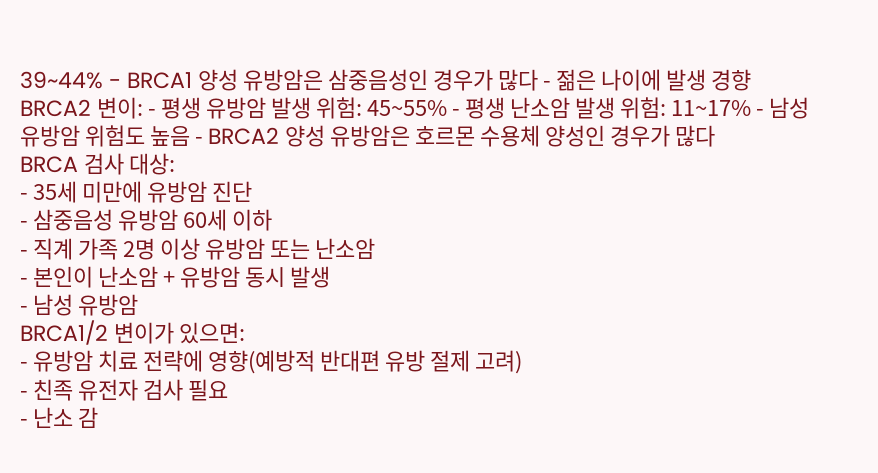39~44% - BRCA1 양성 유방암은 삼중음성인 경우가 많다 - 젊은 나이에 발생 경향
BRCA2 변이: - 평생 유방암 발생 위험: 45~55% - 평생 난소암 발생 위험: 11~17% - 남성 유방암 위험도 높음 - BRCA2 양성 유방암은 호르몬 수용체 양성인 경우가 많다
BRCA 검사 대상:
- 35세 미만에 유방암 진단
- 삼중음성 유방암 60세 이하
- 직계 가족 2명 이상 유방암 또는 난소암
- 본인이 난소암 + 유방암 동시 발생
- 남성 유방암
BRCA1/2 변이가 있으면:
- 유방암 치료 전략에 영향(예방적 반대편 유방 절제 고려)
- 친족 유전자 검사 필요
- 난소 감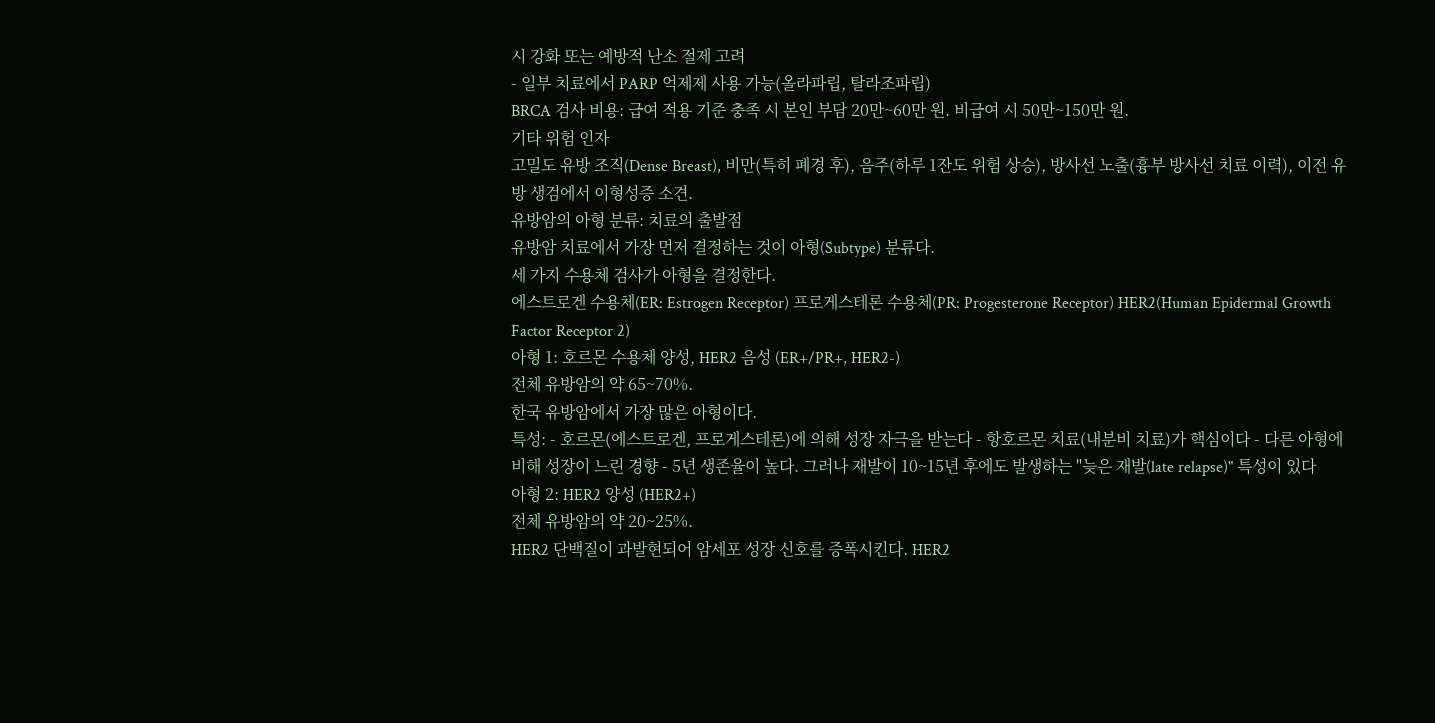시 강화 또는 예방적 난소 절제 고려
- 일부 치료에서 PARP 억제제 사용 가능(올라파립, 탈라조파립)
BRCA 검사 비용: 급여 적용 기준 충족 시 본인 부담 20만~60만 원. 비급여 시 50만~150만 원.
기타 위험 인자
고밀도 유방 조직(Dense Breast), 비만(특히 폐경 후), 음주(하루 1잔도 위험 상승), 방사선 노출(흉부 방사선 치료 이력), 이전 유방 생검에서 이형성증 소견.
유방암의 아형 분류: 치료의 출발점
유방암 치료에서 가장 먼저 결정하는 것이 아형(Subtype) 분류다.
세 가지 수용체 검사가 아형을 결정한다.
에스트로겐 수용체(ER: Estrogen Receptor) 프로게스테론 수용체(PR: Progesterone Receptor) HER2(Human Epidermal Growth Factor Receptor 2)
아형 1: 호르몬 수용체 양성, HER2 음성 (ER+/PR+, HER2-)
전체 유방암의 약 65~70%.
한국 유방암에서 가장 많은 아형이다.
특성: - 호르몬(에스트로겐, 프로게스테론)에 의해 성장 자극을 받는다 - 항호르몬 치료(내분비 치료)가 핵심이다 - 다른 아형에 비해 성장이 느린 경향 - 5년 생존율이 높다. 그러나 재발이 10~15년 후에도 발생하는 "늦은 재발(late relapse)" 특성이 있다
아형 2: HER2 양성 (HER2+)
전체 유방암의 약 20~25%.
HER2 단백질이 과발현되어 암세포 성장 신호를 증폭시킨다. HER2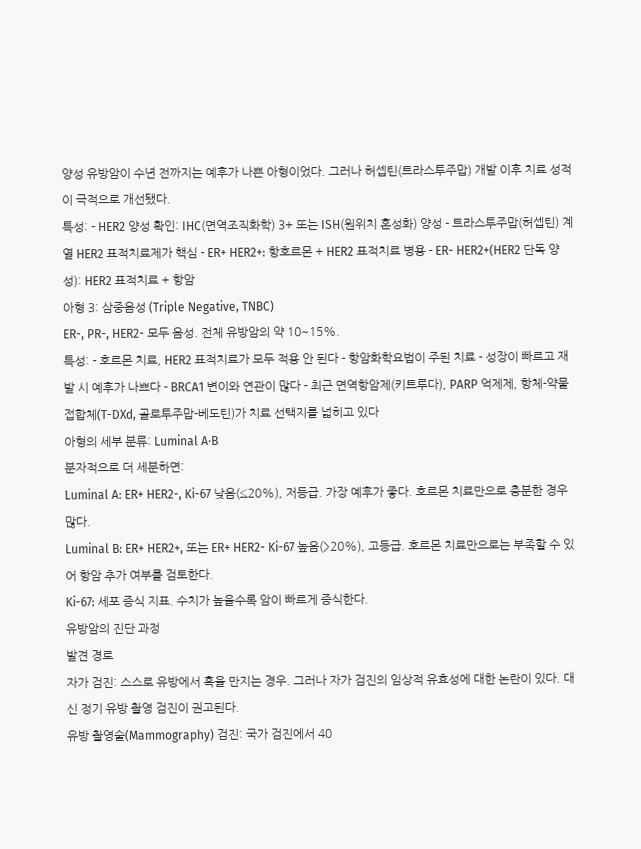양성 유방암이 수년 전까지는 예후가 나쁜 아형이었다. 그러나 허셉틴(트라스투주맙) 개발 이후 치료 성적이 극적으로 개선됐다.
특성: - HER2 양성 확인: IHC(면역조직화학) 3+ 또는 ISH(원위치 혼성화) 양성 - 트라스투주맙(허셉틴) 계열 HER2 표적치료제가 핵심 - ER+ HER2+: 항호르몬 + HER2 표적치료 병용 - ER- HER2+(HER2 단독 양성): HER2 표적치료 + 항암
아형 3: 삼중음성 (Triple Negative, TNBC)
ER-, PR-, HER2- 모두 음성. 전체 유방암의 약 10~15%.
특성: - 호르몬 치료, HER2 표적치료가 모두 적용 안 된다 - 항암화학요법이 주된 치료 - 성장이 빠르고 재발 시 예후가 나쁘다 - BRCA1 변이와 연관이 많다 - 최근 면역항암제(키트루다), PARP 억제제, 항체-약물 접합체(T-DXd, 골로투주맙-베도틴)가 치료 선택지를 넓히고 있다
아형의 세부 분류: Luminal A·B
분자적으로 더 세분하면:
Luminal A: ER+ HER2-, Ki-67 낮음(≤20%), 저등급. 가장 예후가 좋다. 호르몬 치료만으로 충분한 경우 많다.
Luminal B: ER+ HER2+, 또는 ER+ HER2- Ki-67 높음(>20%), 고등급. 호르몬 치료만으로는 부족할 수 있어 항암 추가 여부를 검토한다.
Ki-67: 세포 증식 지표. 수치가 높을수록 암이 빠르게 증식한다.
유방암의 진단 과정
발견 경로
자가 검진: 스스로 유방에서 혹을 만지는 경우. 그러나 자가 검진의 임상적 유효성에 대한 논란이 있다. 대신 정기 유방 촬영 검진이 권고된다.
유방 촬영술(Mammography) 검진: 국가 검진에서 40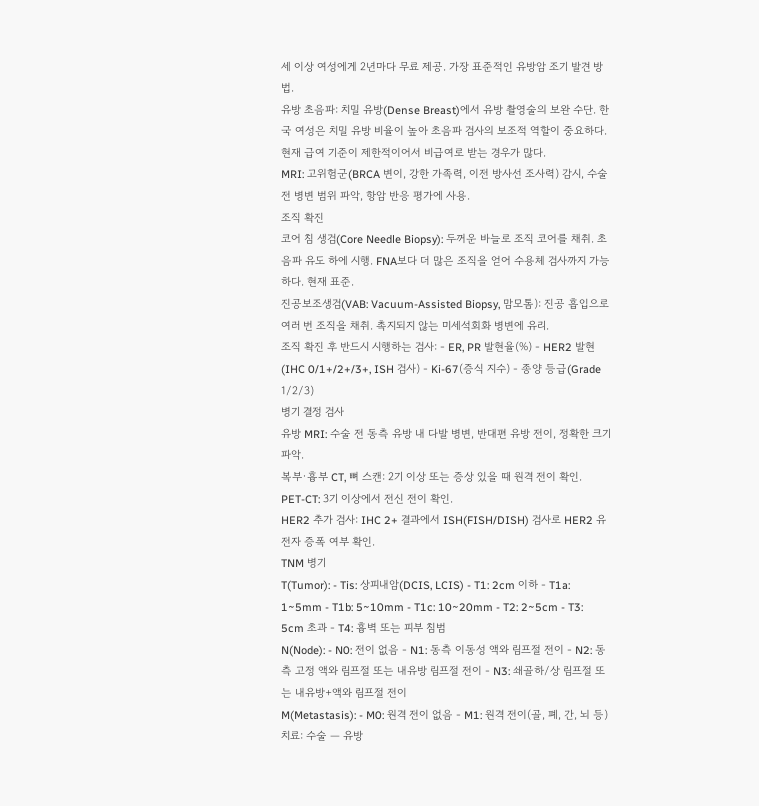세 이상 여성에게 2년마다 무료 제공. 가장 표준적인 유방암 조기 발견 방법.
유방 초음파: 치밀 유방(Dense Breast)에서 유방 촬영술의 보완 수단. 한국 여성은 치밀 유방 비율이 높아 초음파 검사의 보조적 역할이 중요하다. 현재 급여 기준이 제한적이어서 비급여로 받는 경우가 많다.
MRI: 고위험군(BRCA 변이, 강한 가족력, 이전 방사선 조사력) 감시, 수술 전 병변 범위 파악, 항암 반응 평가에 사용.
조직 확진
코어 침 생검(Core Needle Biopsy): 두꺼운 바늘로 조직 코어를 채취. 초음파 유도 하에 시행. FNA보다 더 많은 조직을 얻어 수용체 검사까지 가능하다. 현재 표준.
진공보조생검(VAB: Vacuum-Assisted Biopsy, 맘모톰): 진공 흡입으로 여러 번 조직을 채취. 촉지되지 않는 미세석회화 병변에 유리.
조직 확진 후 반드시 시행하는 검사: - ER, PR 발현율(%) - HER2 발현(IHC 0/1+/2+/3+, ISH 검사) - Ki-67(증식 지수) - 종양 등급(Grade 1/2/3)
병기 결정 검사
유방 MRI: 수술 전 동측 유방 내 다발 병변, 반대편 유방 전이, 정확한 크기 파악.
복부·흉부 CT, 뼈 스캔: 2기 이상 또는 증상 있을 때 원격 전이 확인.
PET-CT: 3기 이상에서 전신 전이 확인.
HER2 추가 검사: IHC 2+ 결과에서 ISH(FISH/DISH) 검사로 HER2 유전자 증폭 여부 확인.
TNM 병기
T(Tumor): - Tis: 상피내암(DCIS, LCIS) - T1: 2cm 이하 - T1a: 1~5mm - T1b: 5~10mm - T1c: 10~20mm - T2: 2~5cm - T3: 5cm 초과 - T4: 흉벽 또는 피부 침범
N(Node): - N0: 전이 없음 - N1: 동측 이동성 액와 림프절 전이 - N2: 동측 고정 액와 림프절 또는 내유방 림프절 전이 - N3: 쇄골하/상 림프절 또는 내유방+액와 림프절 전이
M(Metastasis): - M0: 원격 전이 없음 - M1: 원격 전이(골, 폐, 간, 뇌 등)
치료: 수술 — 유방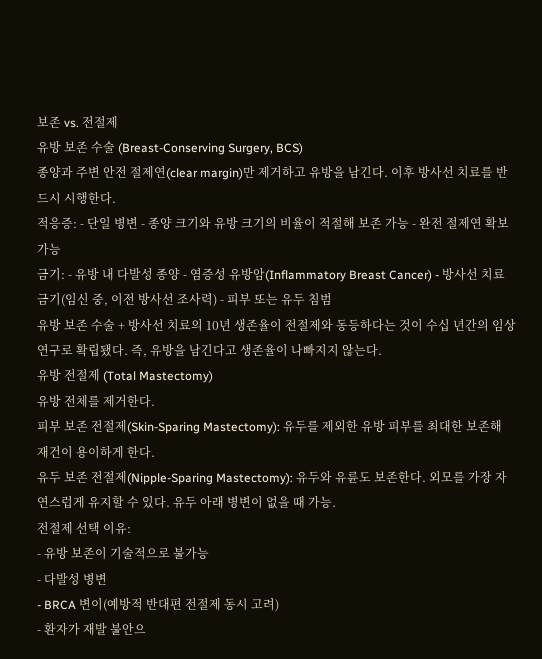보존 vs. 전절제
유방 보존 수술 (Breast-Conserving Surgery, BCS)
종양과 주변 안전 절제연(clear margin)만 제거하고 유방을 남긴다. 이후 방사선 치료를 반드시 시행한다.
적응증: - 단일 병변 - 종양 크기와 유방 크기의 비율이 적절해 보존 가능 - 완전 절제연 확보 가능
금기: - 유방 내 다발성 종양 - 염증성 유방암(Inflammatory Breast Cancer) - 방사선 치료 금기(임신 중, 이전 방사선 조사력) - 피부 또는 유두 침범
유방 보존 수술 + 방사선 치료의 10년 생존율이 전절제와 동등하다는 것이 수십 년간의 임상 연구로 확립됐다. 즉, 유방을 남긴다고 생존율이 나빠지지 않는다.
유방 전절제 (Total Mastectomy)
유방 전체를 제거한다.
피부 보존 전절제(Skin-Sparing Mastectomy): 유두를 제외한 유방 피부를 최대한 보존해 재건이 용이하게 한다.
유두 보존 전절제(Nipple-Sparing Mastectomy): 유두와 유륜도 보존한다. 외모를 가장 자연스럽게 유지할 수 있다. 유두 아래 병변이 없을 때 가능.
전절제 선택 이유:
- 유방 보존이 기술적으로 불가능
- 다발성 병변
- BRCA 변이(예방적 반대편 전절제 동시 고려)
- 환자가 재발 불안으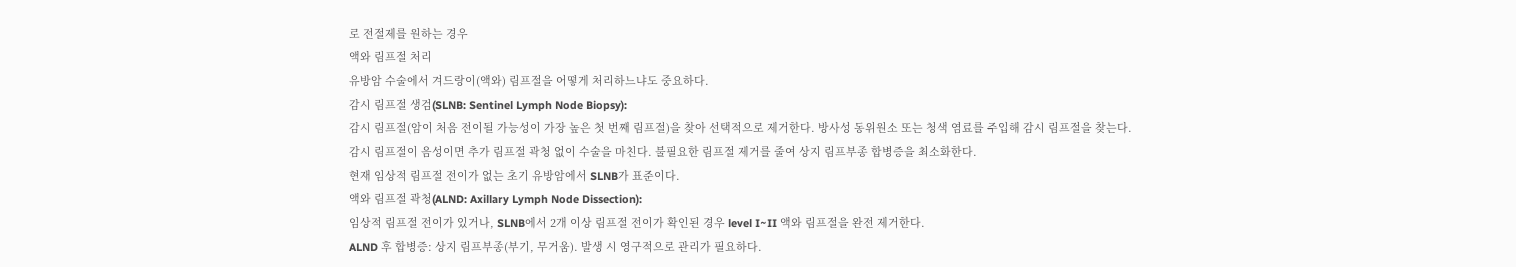로 전절제를 원하는 경우
액와 림프절 처리
유방암 수술에서 겨드랑이(액와) 림프절을 어떻게 처리하느냐도 중요하다.
감시 림프절 생검(SLNB: Sentinel Lymph Node Biopsy):
감시 림프절(암이 처음 전이될 가능성이 가장 높은 첫 번째 림프절)을 찾아 선택적으로 제거한다. 방사성 동위원소 또는 청색 염료를 주입해 감시 림프절을 찾는다.
감시 림프절이 음성이면 추가 림프절 곽청 없이 수술을 마친다. 불필요한 림프절 제거를 줄여 상지 림프부종 합병증을 최소화한다.
현재 임상적 림프절 전이가 없는 초기 유방암에서 SLNB가 표준이다.
액와 림프절 곽청(ALND: Axillary Lymph Node Dissection):
임상적 림프절 전이가 있거나, SLNB에서 2개 이상 림프절 전이가 확인된 경우 level I~II 액와 림프절을 완전 제거한다.
ALND 후 합병증: 상지 림프부종(부기, 무거움). 발생 시 영구적으로 관리가 필요하다.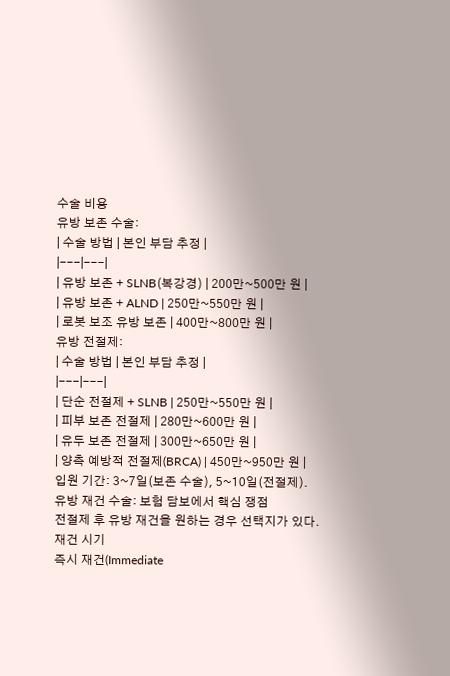수술 비용
유방 보존 수술:
| 수술 방법 | 본인 부담 추정 |
|---|---|
| 유방 보존 + SLNB(복강경) | 200만~500만 원 |
| 유방 보존 + ALND | 250만~550만 원 |
| 로봇 보조 유방 보존 | 400만~800만 원 |
유방 전절제:
| 수술 방법 | 본인 부담 추정 |
|---|---|
| 단순 전절제 + SLNB | 250만~550만 원 |
| 피부 보존 전절제 | 280만~600만 원 |
| 유두 보존 전절제 | 300만~650만 원 |
| 양측 예방적 전절제(BRCA) | 450만~950만 원 |
입원 기간: 3~7일(보존 수술), 5~10일(전절제).
유방 재건 수술: 보험 담보에서 핵심 쟁점
전절제 후 유방 재건을 원하는 경우 선택지가 있다.
재건 시기
즉시 재건(Immediate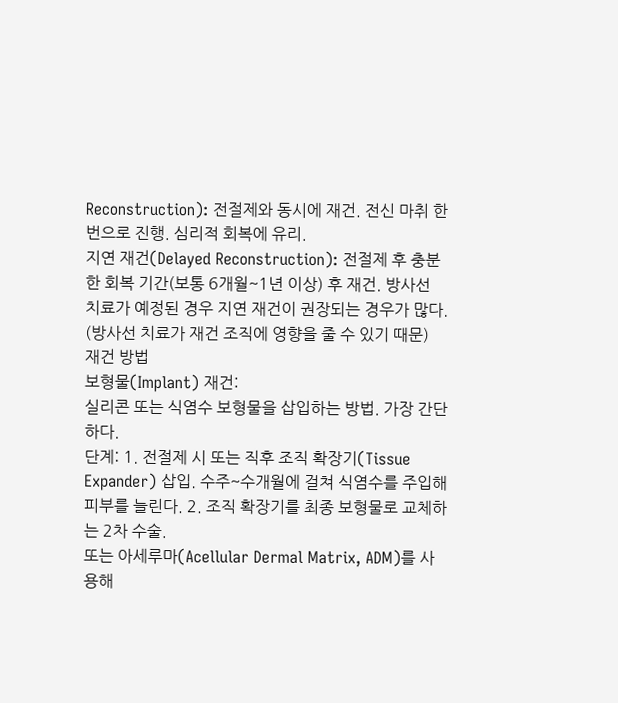Reconstruction): 전절제와 동시에 재건. 전신 마취 한 번으로 진행. 심리적 회복에 유리.
지연 재건(Delayed Reconstruction): 전절제 후 충분한 회복 기간(보통 6개월~1년 이상) 후 재건. 방사선 치료가 예정된 경우 지연 재건이 권장되는 경우가 많다. (방사선 치료가 재건 조직에 영향을 줄 수 있기 때문)
재건 방법
보형물(Implant) 재건:
실리콘 또는 식염수 보형물을 삽입하는 방법. 가장 간단하다.
단계: 1. 전절제 시 또는 직후 조직 확장기(Tissue Expander) 삽입. 수주~수개월에 걸쳐 식염수를 주입해 피부를 늘린다. 2. 조직 확장기를 최종 보형물로 교체하는 2차 수술.
또는 아세루마(Acellular Dermal Matrix, ADM)를 사용해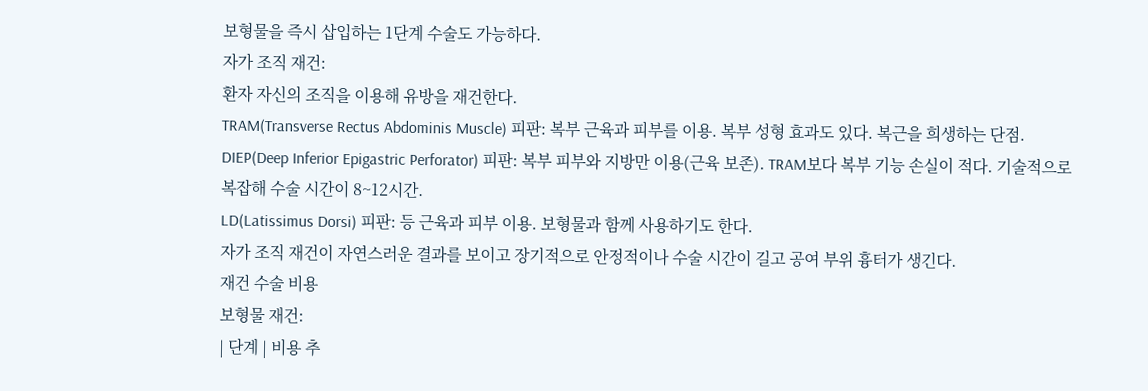보형물을 즉시 삽입하는 1단계 수술도 가능하다.
자가 조직 재건:
환자 자신의 조직을 이용해 유방을 재건한다.
TRAM(Transverse Rectus Abdominis Muscle) 피판: 복부 근육과 피부를 이용. 복부 성형 효과도 있다. 복근을 희생하는 단점.
DIEP(Deep Inferior Epigastric Perforator) 피판: 복부 피부와 지방만 이용(근육 보존). TRAM보다 복부 기능 손실이 적다. 기술적으로 복잡해 수술 시간이 8~12시간.
LD(Latissimus Dorsi) 피판: 등 근육과 피부 이용. 보형물과 함께 사용하기도 한다.
자가 조직 재건이 자연스러운 결과를 보이고 장기적으로 안정적이나 수술 시간이 길고 공여 부위 흉터가 생긴다.
재건 수술 비용
보형물 재건:
| 단계 | 비용 추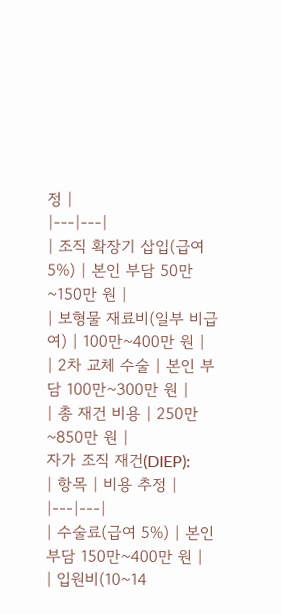정 |
|---|---|
| 조직 확장기 삽입(급여 5%) | 본인 부담 50만~150만 원 |
| 보형물 재료비(일부 비급여) | 100만~400만 원 |
| 2차 교체 수술 | 본인 부담 100만~300만 원 |
| 총 재건 비용 | 250만~850만 원 |
자가 조직 재건(DIEP):
| 항목 | 비용 추정 |
|---|---|
| 수술료(급여 5%) | 본인 부담 150만~400만 원 |
| 입원비(10~14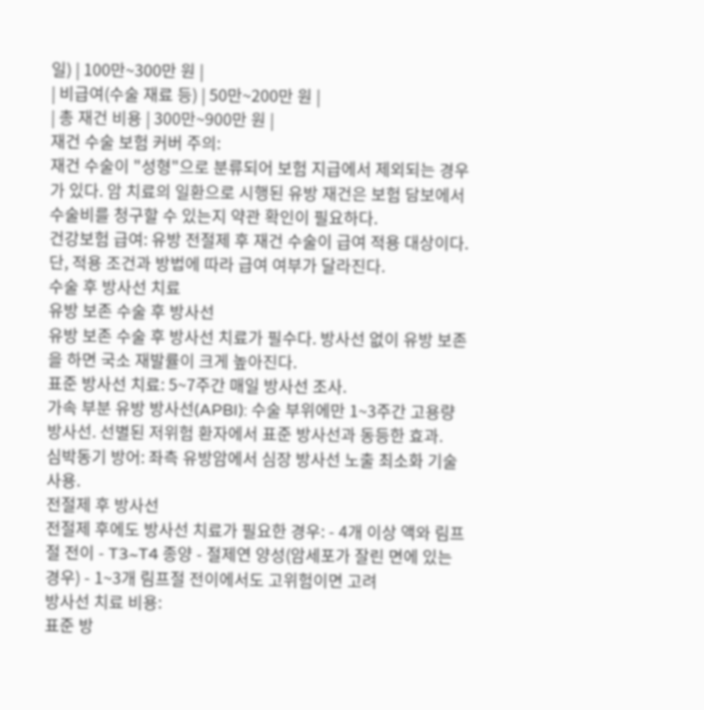일) | 100만~300만 원 |
| 비급여(수술 재료 등) | 50만~200만 원 |
| 총 재건 비용 | 300만~900만 원 |
재건 수술 보험 커버 주의:
재건 수술이 "성형"으로 분류되어 보험 지급에서 제외되는 경우가 있다. 암 치료의 일환으로 시행된 유방 재건은 보험 담보에서 수술비를 청구할 수 있는지 약관 확인이 필요하다.
건강보험 급여: 유방 전절제 후 재건 수술이 급여 적용 대상이다. 단, 적용 조건과 방법에 따라 급여 여부가 달라진다.
수술 후 방사선 치료
유방 보존 수술 후 방사선
유방 보존 수술 후 방사선 치료가 필수다. 방사선 없이 유방 보존을 하면 국소 재발률이 크게 높아진다.
표준 방사선 치료: 5~7주간 매일 방사선 조사.
가속 부분 유방 방사선(APBI): 수술 부위에만 1~3주간 고용량 방사선. 선별된 저위험 환자에서 표준 방사선과 동등한 효과.
심박동기 방어: 좌측 유방암에서 심장 방사선 노출 최소화 기술 사용.
전절제 후 방사선
전절제 후에도 방사선 치료가 필요한 경우: - 4개 이상 액와 림프절 전이 - T3~T4 종양 - 절제연 양성(암세포가 잘린 면에 있는 경우) - 1~3개 림프절 전이에서도 고위험이면 고려
방사선 치료 비용:
표준 방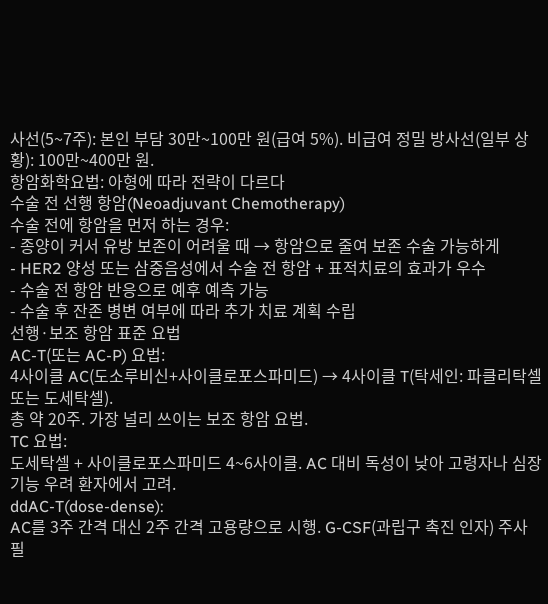사선(5~7주): 본인 부담 30만~100만 원(급여 5%). 비급여 정밀 방사선(일부 상황): 100만~400만 원.
항암화학요법: 아형에 따라 전략이 다르다
수술 전 선행 항암(Neoadjuvant Chemotherapy)
수술 전에 항암을 먼저 하는 경우:
- 종양이 커서 유방 보존이 어려울 때 → 항암으로 줄여 보존 수술 가능하게
- HER2 양성 또는 삼중음성에서 수술 전 항암 + 표적치료의 효과가 우수
- 수술 전 항암 반응으로 예후 예측 가능
- 수술 후 잔존 병변 여부에 따라 추가 치료 계획 수립
선행·보조 항암 표준 요법
AC-T(또는 AC-P) 요법:
4사이클 AC(도소루비신+사이클로포스파미드) → 4사이클 T(탁세인: 파클리탁셀 또는 도세탁셀).
총 약 20주. 가장 널리 쓰이는 보조 항암 요법.
TC 요법:
도세탁셀 + 사이클로포스파미드 4~6사이클. AC 대비 독성이 낮아 고령자나 심장 기능 우려 환자에서 고려.
ddAC-T(dose-dense):
AC를 3주 간격 대신 2주 간격 고용량으로 시행. G-CSF(과립구 촉진 인자) 주사 필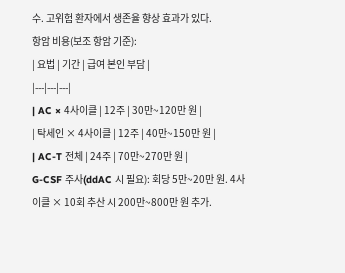수. 고위험 환자에서 생존율 향상 효과가 있다.
항암 비용(보조 항암 기준):
| 요법 | 기간 | 급여 본인 부담 |
|---|---|---|
| AC × 4사이클 | 12주 | 30만~120만 원 |
| 탁세인 × 4사이클 | 12주 | 40만~150만 원 |
| AC-T 전체 | 24주 | 70만~270만 원 |
G-CSF 주사(ddAC 시 필요): 회당 5만~20만 원. 4사이클 × 10회 추산 시 200만~800만 원 추가.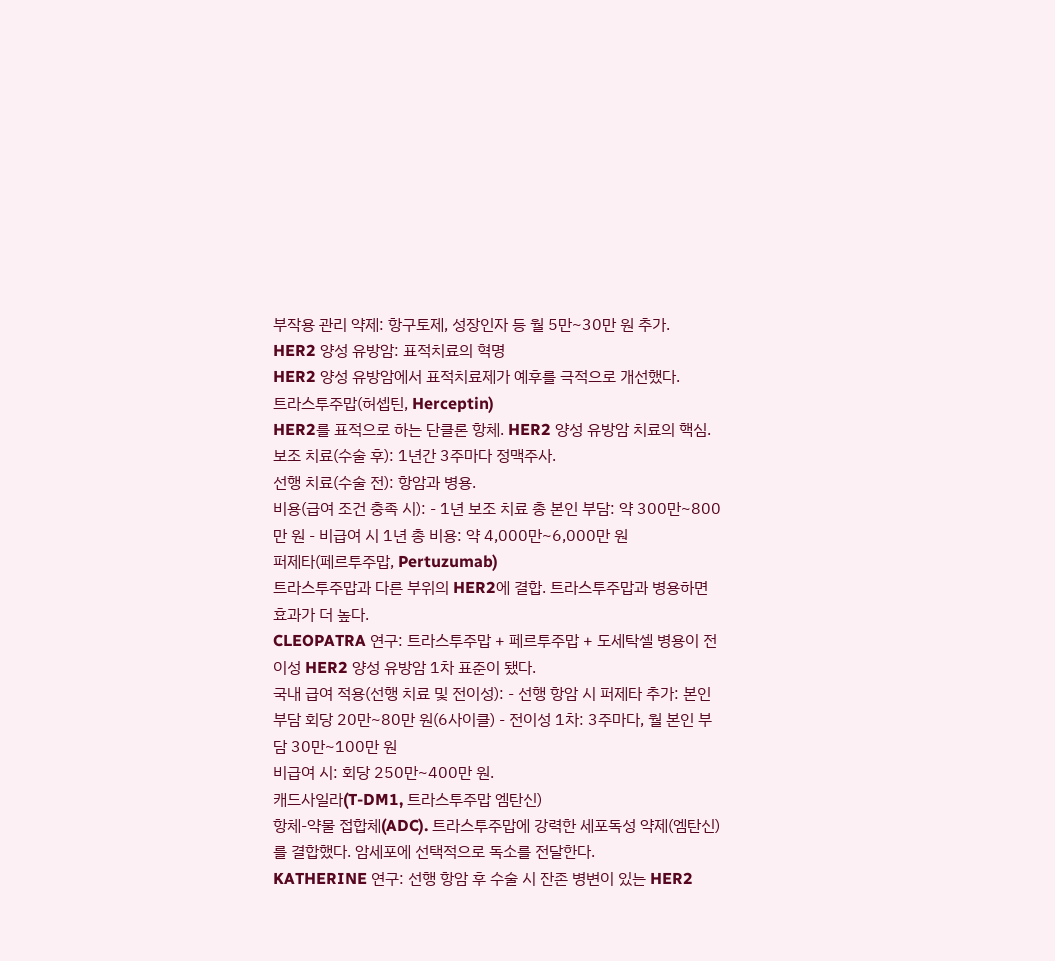부작용 관리 약제: 항구토제, 성장인자 등 월 5만~30만 원 추가.
HER2 양성 유방암: 표적치료의 혁명
HER2 양성 유방암에서 표적치료제가 예후를 극적으로 개선했다.
트라스투주맙(허셉틴, Herceptin)
HER2를 표적으로 하는 단클론 항체. HER2 양성 유방암 치료의 핵심.
보조 치료(수술 후): 1년간 3주마다 정맥주사.
선행 치료(수술 전): 항암과 병용.
비용(급여 조건 충족 시): - 1년 보조 치료 총 본인 부담: 약 300만~800만 원 - 비급여 시 1년 총 비용: 약 4,000만~6,000만 원
퍼제타(페르투주맙, Pertuzumab)
트라스투주맙과 다른 부위의 HER2에 결합. 트라스투주맙과 병용하면 효과가 더 높다.
CLEOPATRA 연구: 트라스투주맙 + 페르투주맙 + 도세탁셀 병용이 전이성 HER2 양성 유방암 1차 표준이 됐다.
국내 급여 적용(선행 치료 및 전이성): - 선행 항암 시 퍼제타 추가: 본인 부담 회당 20만~80만 원(6사이클) - 전이성 1차: 3주마다, 월 본인 부담 30만~100만 원
비급여 시: 회당 250만~400만 원.
캐드사일라(T-DM1, 트라스투주맙 엠탄신)
항체-약물 접합체(ADC). 트라스투주맙에 강력한 세포독성 약제(엠탄신)를 결합했다. 암세포에 선택적으로 독소를 전달한다.
KATHERINE 연구: 선행 항암 후 수술 시 잔존 병변이 있는 HER2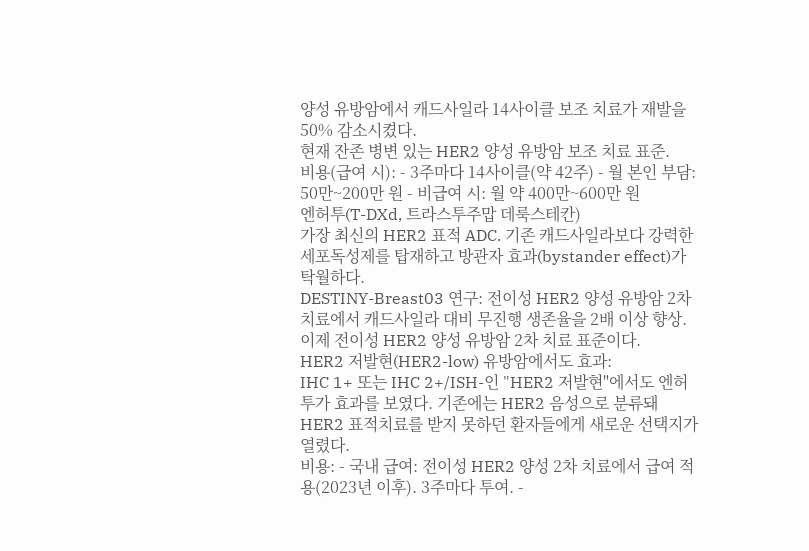양성 유방암에서 캐드사일라 14사이클 보조 치료가 재발을 50% 감소시켰다.
현재 잔존 병변 있는 HER2 양성 유방암 보조 치료 표준.
비용(급여 시): - 3주마다 14사이클(약 42주) - 월 본인 부담: 50만~200만 원 - 비급여 시: 월 약 400만~600만 원
엔허투(T-DXd, 트라스투주맙 데룩스테칸)
가장 최신의 HER2 표적 ADC. 기존 캐드사일라보다 강력한 세포독성제를 탑재하고 방관자 효과(bystander effect)가 탁월하다.
DESTINY-Breast03 연구: 전이성 HER2 양성 유방암 2차 치료에서 캐드사일라 대비 무진행 생존율을 2배 이상 향상.
이제 전이성 HER2 양성 유방암 2차 치료 표준이다.
HER2 저발현(HER2-low) 유방암에서도 효과:
IHC 1+ 또는 IHC 2+/ISH-인 "HER2 저발현"에서도 엔허투가 효과를 보였다. 기존에는 HER2 음성으로 분류돼 HER2 표적치료를 받지 못하던 환자들에게 새로운 선택지가 열렸다.
비용: - 국내 급여: 전이성 HER2 양성 2차 치료에서 급여 적용(2023년 이후). 3주마다 투여. -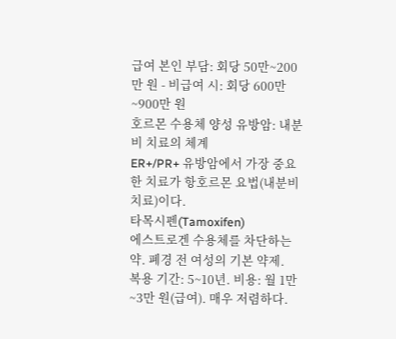급여 본인 부담: 회당 50만~200만 원 - 비급여 시: 회당 600만~900만 원
호르몬 수용체 양성 유방암: 내분비 치료의 체계
ER+/PR+ 유방암에서 가장 중요한 치료가 항호르몬 요법(내분비 치료)이다.
타목시펜(Tamoxifen)
에스트로겐 수용체를 차단하는 약. 폐경 전 여성의 기본 약제.
복용 기간: 5~10년. 비용: 월 1만~3만 원(급여). 매우 저렴하다.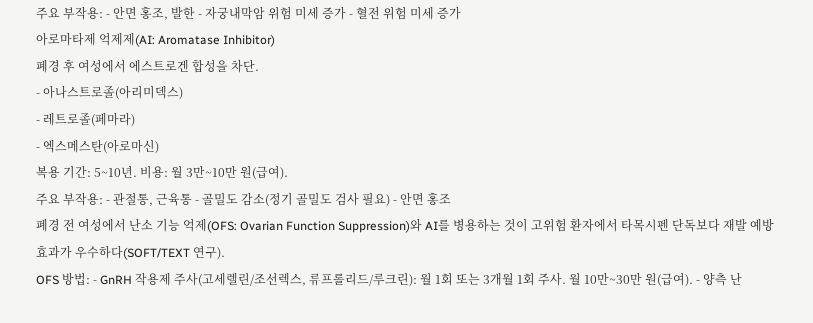주요 부작용: - 안면 홍조, 발한 - 자궁내막암 위험 미세 증가 - 혈전 위험 미세 증가
아로마타제 억제제(AI: Aromatase Inhibitor)
폐경 후 여성에서 에스트로겐 합성을 차단.
- 아나스트로졸(아리미덱스)
- 레트로졸(페마라)
- 엑스메스탄(아로마신)
복용 기간: 5~10년. 비용: 월 3만~10만 원(급여).
주요 부작용: - 관절통, 근육통 - 골밀도 감소(정기 골밀도 검사 필요) - 안면 홍조
폐경 전 여성에서 난소 기능 억제(OFS: Ovarian Function Suppression)와 AI를 병용하는 것이 고위험 환자에서 타목시펜 단독보다 재발 예방 효과가 우수하다(SOFT/TEXT 연구).
OFS 방법: - GnRH 작용제 주사(고세렐린/조선렉스, 류프롤리드/루크린): 월 1회 또는 3개월 1회 주사. 월 10만~30만 원(급여). - 양측 난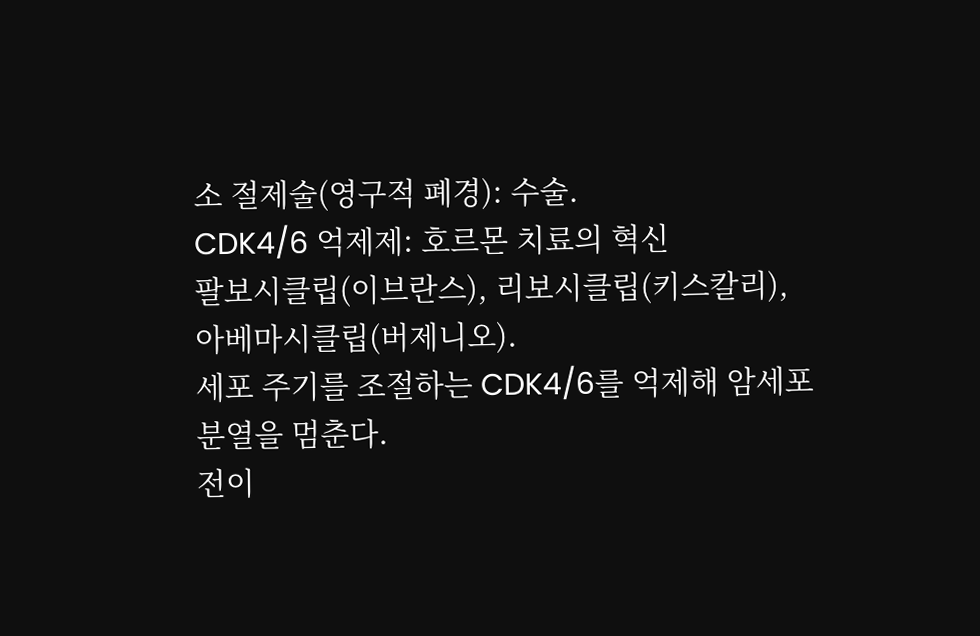소 절제술(영구적 폐경): 수술.
CDK4/6 억제제: 호르몬 치료의 혁신
팔보시클립(이브란스), 리보시클립(키스칼리), 아베마시클립(버제니오).
세포 주기를 조절하는 CDK4/6를 억제해 암세포 분열을 멈춘다.
전이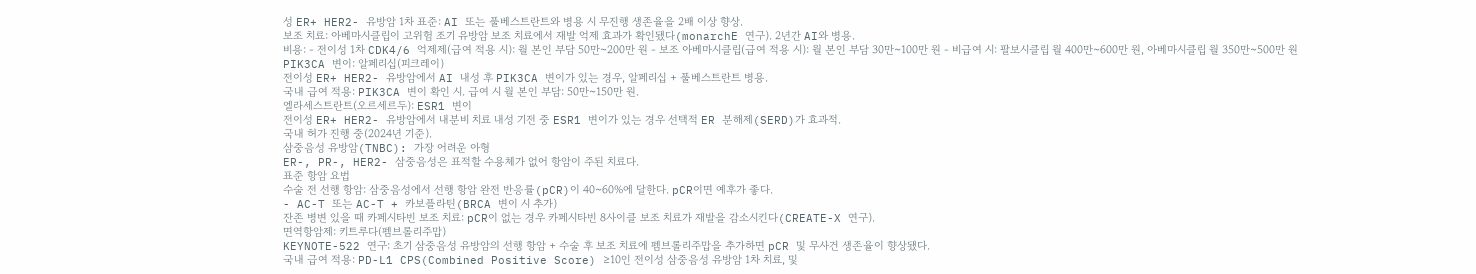성 ER+ HER2- 유방암 1차 표준: AI 또는 풀베스트란트와 병용 시 무진행 생존율을 2배 이상 향상.
보조 치료: 아베마시클립이 고위험 조기 유방암 보조 치료에서 재발 억제 효과가 확인됐다(monarchE 연구). 2년간 AI와 병용.
비용: - 전이성 1차 CDK4/6 억제제(급여 적용 시): 월 본인 부담 50만~200만 원 - 보조 아베마시클립(급여 적용 시): 월 본인 부담 30만~100만 원 - 비급여 시: 팔보시클립 월 400만~600만 원, 아베마시클립 월 350만~500만 원
PIK3CA 변이: 알페리십(피크레이)
전이성 ER+ HER2- 유방암에서 AI 내성 후 PIK3CA 변이가 있는 경우, 알페리십 + 풀베스트란트 병용.
국내 급여 적용: PIK3CA 변이 확인 시. 급여 시 월 본인 부담: 50만~150만 원.
엘라세스트란트(오르세르두): ESR1 변이
전이성 ER+ HER2- 유방암에서 내분비 치료 내성 기전 중 ESR1 변이가 있는 경우 선택적 ER 분해제(SERD)가 효과적.
국내 허가 진행 중(2024년 기준).
삼중음성 유방암(TNBC): 가장 어려운 아형
ER-, PR-, HER2- 삼중음성은 표적할 수용체가 없어 항암이 주된 치료다.
표준 항암 요법
수술 전 선행 항암: 삼중음성에서 선행 항암 완전 반응률(pCR)이 40~60%에 달한다. pCR이면 예후가 좋다.
- AC-T 또는 AC-T + 카보플라틴(BRCA 변이 시 추가)
잔존 병변 있을 때 카페시타빈 보조 치료: pCR이 없는 경우 카페시타빈 8사이클 보조 치료가 재발을 감소시킨다(CREATE-X 연구).
면역항암제: 키트루다(펨브롤리주맙)
KEYNOTE-522 연구: 초기 삼중음성 유방암의 선행 항암 + 수술 후 보조 치료에 펨브롤리주맙을 추가하면 pCR 및 무사건 생존율이 향상됐다.
국내 급여 적용: PD-L1 CPS(Combined Positive Score) ≥10인 전이성 삼중음성 유방암 1차 치료, 및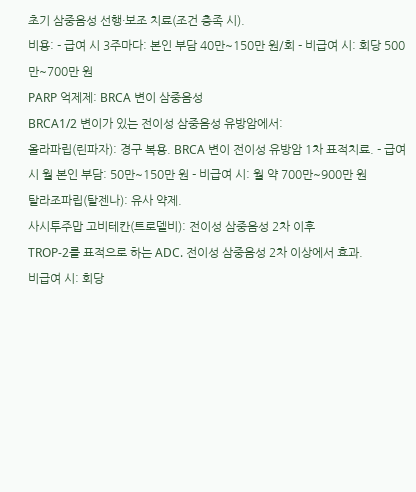초기 삼중음성 선행·보조 치료(조건 충족 시).
비용: - 급여 시 3주마다: 본인 부담 40만~150만 원/회 - 비급여 시: 회당 500만~700만 원
PARP 억제제: BRCA 변이 삼중음성
BRCA1/2 변이가 있는 전이성 삼중음성 유방암에서:
올라파립(린파자): 경구 복용. BRCA 변이 전이성 유방암 1차 표적치료. - 급여 시 월 본인 부담: 50만~150만 원 - 비급여 시: 월 약 700만~900만 원
탈라조파립(탈젠나): 유사 약제.
사시투주맙 고비테칸(트로델비): 전이성 삼중음성 2차 이후
TROP-2를 표적으로 하는 ADC. 전이성 삼중음성 2차 이상에서 효과.
비급여 시: 회당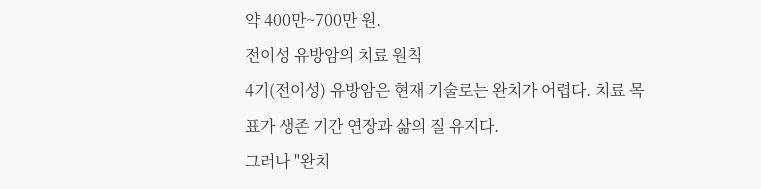약 400만~700만 원.
전이성 유방암의 치료 원칙
4기(전이성) 유방암은 현재 기술로는 완치가 어렵다. 치료 목표가 생존 기간 연장과 삶의 질 유지다.
그러나 "완치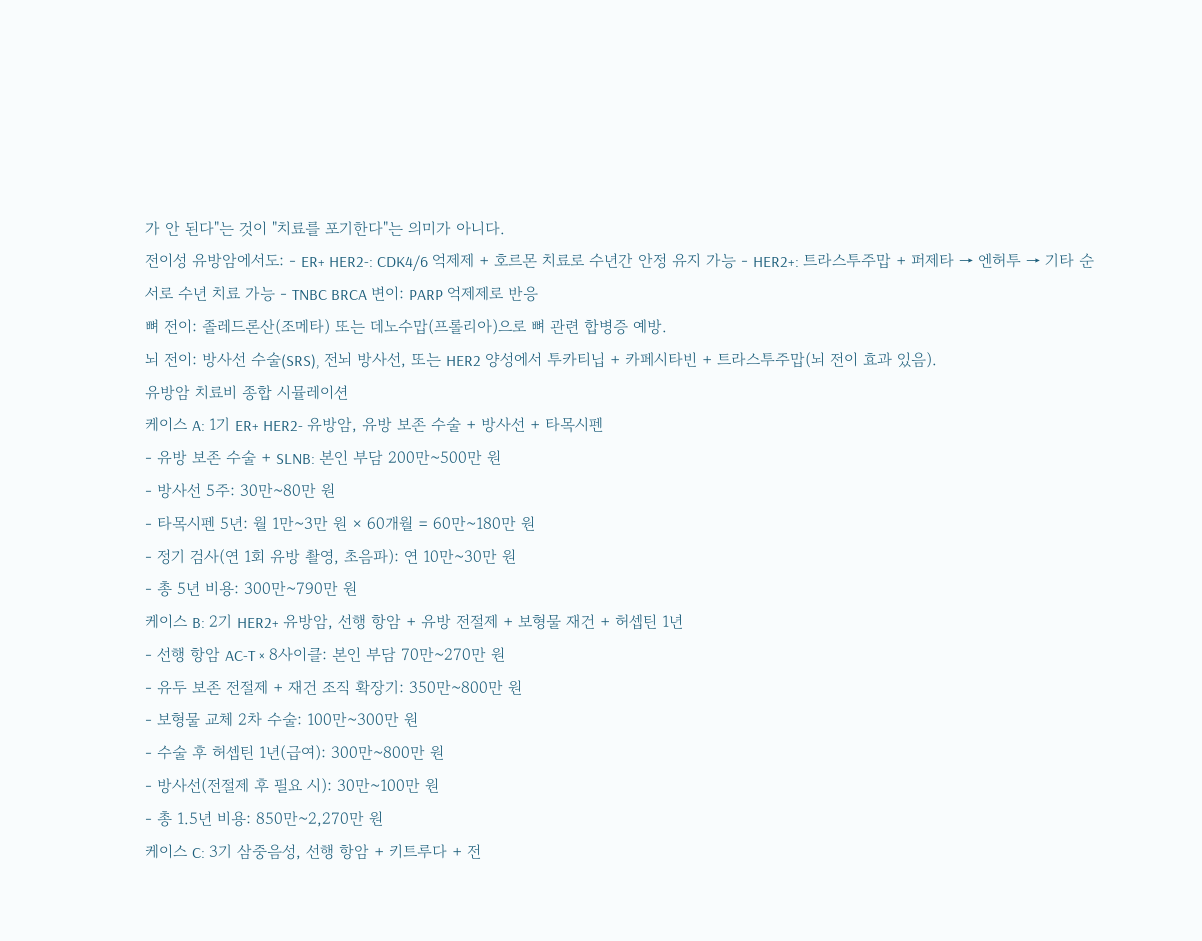가 안 된다"는 것이 "치료를 포기한다"는 의미가 아니다.
전이성 유방암에서도: - ER+ HER2-: CDK4/6 억제제 + 호르몬 치료로 수년간 안정 유지 가능 - HER2+: 트라스투주맙 + 퍼제타 → 엔허투 → 기타 순서로 수년 치료 가능 - TNBC BRCA 변이: PARP 억제제로 반응
뼈 전이: 졸레드론산(조메타) 또는 데노수맙(프롤리아)으로 뼈 관련 합병증 예방.
뇌 전이: 방사선 수술(SRS), 전뇌 방사선, 또는 HER2 양성에서 투카티닙 + 카페시타빈 + 트라스투주맙(뇌 전이 효과 있음).
유방암 치료비 종합 시뮬레이션
케이스 A: 1기 ER+ HER2- 유방암, 유방 보존 수술 + 방사선 + 타목시펜
- 유방 보존 수술 + SLNB: 본인 부담 200만~500만 원
- 방사선 5주: 30만~80만 원
- 타목시펜 5년: 월 1만~3만 원 × 60개월 = 60만~180만 원
- 정기 검사(연 1회 유방 촬영, 초음파): 연 10만~30만 원
- 총 5년 비용: 300만~790만 원
케이스 B: 2기 HER2+ 유방암, 선행 항암 + 유방 전절제 + 보형물 재건 + 허셉틴 1년
- 선행 항암 AC-T × 8사이클: 본인 부담 70만~270만 원
- 유두 보존 전절제 + 재건 조직 확장기: 350만~800만 원
- 보형물 교체 2차 수술: 100만~300만 원
- 수술 후 허셉틴 1년(급여): 300만~800만 원
- 방사선(전절제 후 필요 시): 30만~100만 원
- 총 1.5년 비용: 850만~2,270만 원
케이스 C: 3기 삼중음성, 선행 항암 + 키트루다 + 전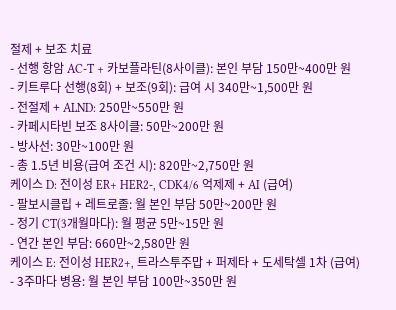절제 + 보조 치료
- 선행 항암 AC-T + 카보플라틴(8사이클): 본인 부담 150만~400만 원
- 키트루다 선행(8회) + 보조(9회): 급여 시 340만~1,500만 원
- 전절제 + ALND: 250만~550만 원
- 카페시타빈 보조 8사이클: 50만~200만 원
- 방사선: 30만~100만 원
- 총 1.5년 비용(급여 조건 시): 820만~2,750만 원
케이스 D: 전이성 ER+ HER2-, CDK4/6 억제제 + AI (급여)
- 팔보시클립 + 레트로졸: 월 본인 부담 50만~200만 원
- 정기 CT(3개월마다): 월 평균 5만~15만 원
- 연간 본인 부담: 660만~2,580만 원
케이스 E: 전이성 HER2+, 트라스투주맙 + 퍼제타 + 도세탁셀 1차 (급여)
- 3주마다 병용: 월 본인 부담 100만~350만 원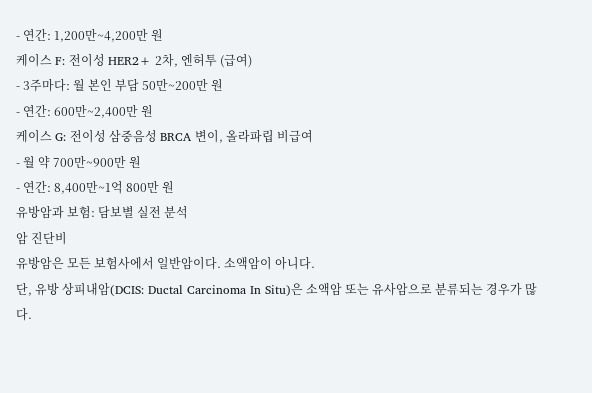- 연간: 1,200만~4,200만 원
케이스 F: 전이성 HER2+ 2차, 엔허투 (급여)
- 3주마다: 월 본인 부담 50만~200만 원
- 연간: 600만~2,400만 원
케이스 G: 전이성 삼중음성 BRCA 변이, 올라파립 비급여
- 월 약 700만~900만 원
- 연간: 8,400만~1억 800만 원
유방암과 보험: 담보별 실전 분석
암 진단비
유방암은 모든 보험사에서 일반암이다. 소액암이 아니다.
단, 유방 상피내암(DCIS: Ductal Carcinoma In Situ)은 소액암 또는 유사암으로 분류되는 경우가 많다.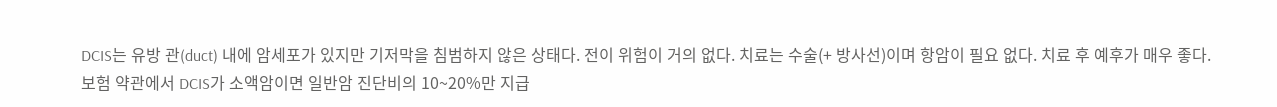DCIS는 유방 관(duct) 내에 암세포가 있지만 기저막을 침범하지 않은 상태다. 전이 위험이 거의 없다. 치료는 수술(+ 방사선)이며 항암이 필요 없다. 치료 후 예후가 매우 좋다.
보험 약관에서 DCIS가 소액암이면 일반암 진단비의 10~20%만 지급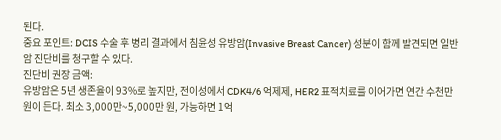된다.
중요 포인트: DCIS 수술 후 병리 결과에서 침윤성 유방암(Invasive Breast Cancer) 성분이 함께 발견되면 일반암 진단비를 청구할 수 있다.
진단비 권장 금액:
유방암은 5년 생존율이 93%로 높지만, 전이성에서 CDK4/6 억제제, HER2 표적치료를 이어가면 연간 수천만 원이 든다. 최소 3,000만~5,000만 원, 가능하면 1억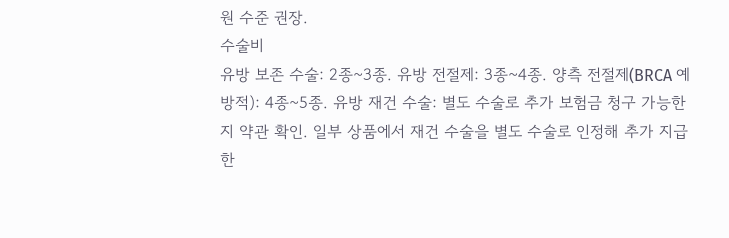원 수준 권장.
수술비
유방 보존 수술: 2종~3종. 유방 전절제: 3종~4종. 양측 전절제(BRCA 예방적): 4종~5종. 유방 재건 수술: 별도 수술로 추가 보험금 청구 가능한지 약관 확인. 일부 상품에서 재건 수술을 별도 수술로 인정해 추가 지급한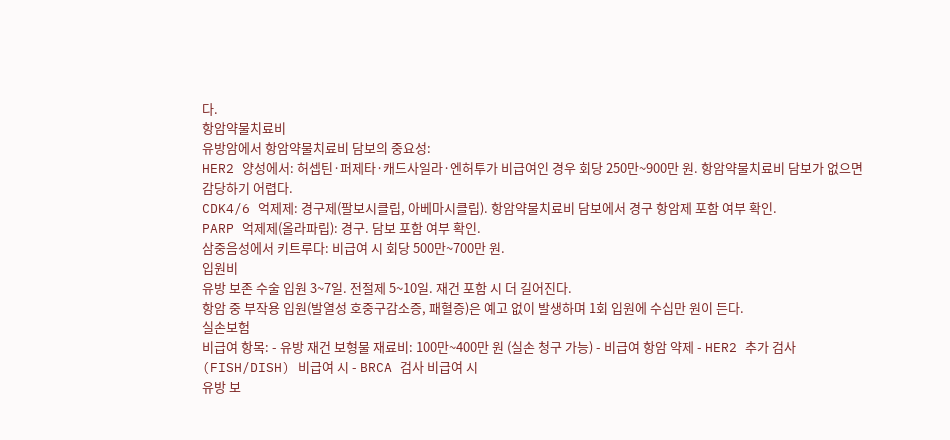다.
항암약물치료비
유방암에서 항암약물치료비 담보의 중요성:
HER2 양성에서: 허셉틴·퍼제타·캐드사일라·엔허투가 비급여인 경우 회당 250만~900만 원. 항암약물치료비 담보가 없으면 감당하기 어렵다.
CDK4/6 억제제: 경구제(팔보시클립, 아베마시클립). 항암약물치료비 담보에서 경구 항암제 포함 여부 확인.
PARP 억제제(올라파립): 경구. 담보 포함 여부 확인.
삼중음성에서 키트루다: 비급여 시 회당 500만~700만 원.
입원비
유방 보존 수술 입원 3~7일. 전절제 5~10일. 재건 포함 시 더 길어진다.
항암 중 부작용 입원(발열성 호중구감소증, 패혈증)은 예고 없이 발생하며 1회 입원에 수십만 원이 든다.
실손보험
비급여 항목: - 유방 재건 보형물 재료비: 100만~400만 원 (실손 청구 가능) - 비급여 항암 약제 - HER2 추가 검사(FISH/DISH) 비급여 시 - BRCA 검사 비급여 시
유방 보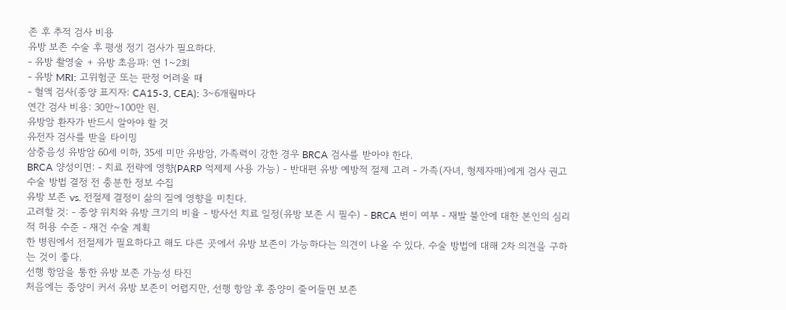존 후 추적 검사 비용
유방 보존 수술 후 평생 정기 검사가 필요하다.
- 유방 촬영술 + 유방 초음파: 연 1~2회
- 유방 MRI: 고위험군 또는 판정 어려울 때
- 혈액 검사(종양 표지자: CA15-3, CEA): 3~6개월마다
연간 검사 비용: 30만~100만 원.
유방암 환자가 반드시 알아야 할 것
유전자 검사를 받을 타이밍
삼중음성 유방암 60세 이하, 35세 미만 유방암, 가족력이 강한 경우 BRCA 검사를 받아야 한다.
BRCA 양성이면: - 치료 전략에 영향(PARP 억제제 사용 가능) - 반대편 유방 예방적 절제 고려 - 가족(자녀, 형제자매)에게 검사 권고
수술 방법 결정 전 충분한 정보 수집
유방 보존 vs. 전절제 결정이 삶의 질에 영향을 미친다.
고려할 것: - 종양 위치와 유방 크기의 비율 - 방사선 치료 일정(유방 보존 시 필수) - BRCA 변이 여부 - 재발 불안에 대한 본인의 심리적 허용 수준 - 재건 수술 계획
한 병원에서 전절제가 필요하다고 해도 다른 곳에서 유방 보존이 가능하다는 의견이 나올 수 있다. 수술 방법에 대해 2차 의견을 구하는 것이 좋다.
선행 항암을 통한 유방 보존 가능성 타진
처음에는 종양이 커서 유방 보존이 어렵지만, 선행 항암 후 종양이 줄어들면 보존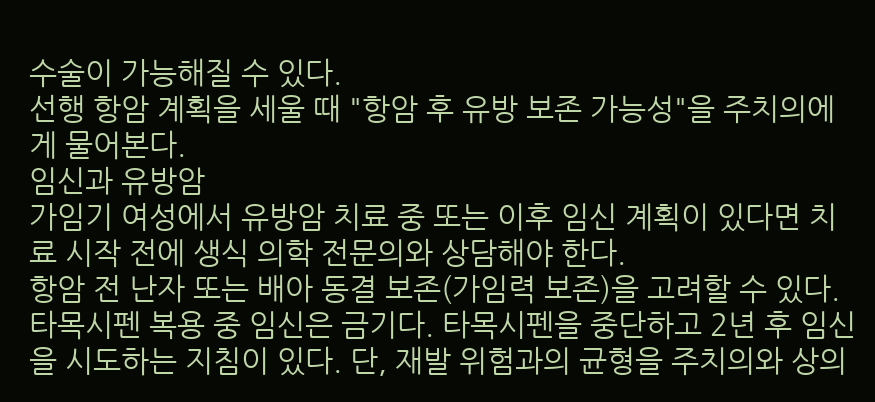수술이 가능해질 수 있다.
선행 항암 계획을 세울 때 "항암 후 유방 보존 가능성"을 주치의에게 물어본다.
임신과 유방암
가임기 여성에서 유방암 치료 중 또는 이후 임신 계획이 있다면 치료 시작 전에 생식 의학 전문의와 상담해야 한다.
항암 전 난자 또는 배아 동결 보존(가임력 보존)을 고려할 수 있다.
타목시펜 복용 중 임신은 금기다. 타목시펜을 중단하고 2년 후 임신을 시도하는 지침이 있다. 단, 재발 위험과의 균형을 주치의와 상의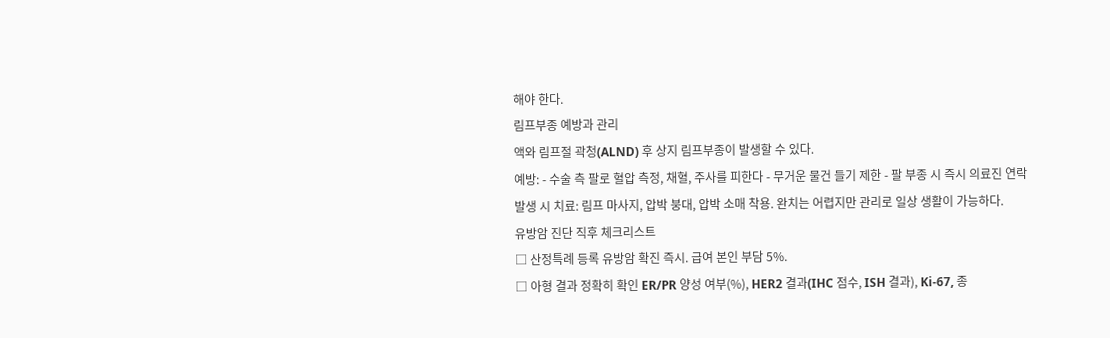해야 한다.
림프부종 예방과 관리
액와 림프절 곽청(ALND) 후 상지 림프부종이 발생할 수 있다.
예방: - 수술 측 팔로 혈압 측정, 채혈, 주사를 피한다 - 무거운 물건 들기 제한 - 팔 부종 시 즉시 의료진 연락
발생 시 치료: 림프 마사지, 압박 붕대, 압박 소매 착용. 완치는 어렵지만 관리로 일상 생활이 가능하다.
유방암 진단 직후 체크리스트
□ 산정특례 등록 유방암 확진 즉시. 급여 본인 부담 5%.
□ 아형 결과 정확히 확인 ER/PR 양성 여부(%), HER2 결과(IHC 점수, ISH 결과), Ki-67, 종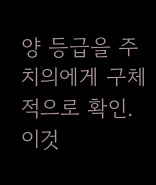양 등급을 주치의에게 구체적으로 확인. 이것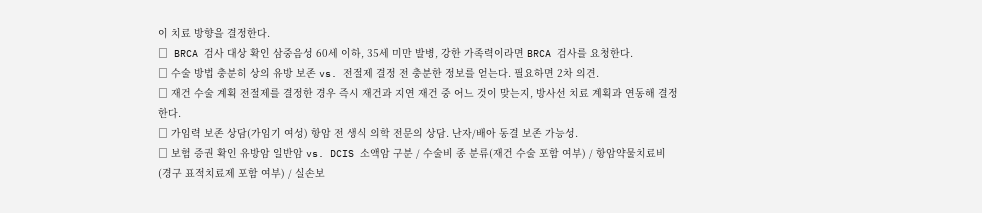이 치료 방향을 결정한다.
□ BRCA 검사 대상 확인 삼중음성 60세 이하, 35세 미만 발병, 강한 가족력이라면 BRCA 검사를 요청한다.
□ 수술 방법 충분히 상의 유방 보존 vs. 전절제 결정 전 충분한 정보를 얻는다. 필요하면 2차 의견.
□ 재건 수술 계획 전절제를 결정한 경우 즉시 재건과 지연 재건 중 어느 것이 맞는지, 방사선 치료 계획과 연동해 결정한다.
□ 가임력 보존 상담(가임기 여성) 항암 전 생식 의학 전문의 상담. 난자/배아 동결 보존 가능성.
□ 보험 증권 확인 유방암 일반암 vs. DCIS 소액암 구분 / 수술비 종 분류(재건 수술 포함 여부) / 항암약물치료비(경구 표적치료제 포함 여부) / 실손보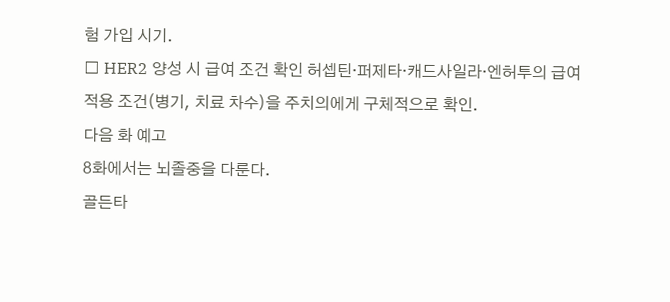험 가입 시기.
□ HER2 양성 시 급여 조건 확인 허셉틴·퍼제타·캐드사일라·엔허투의 급여 적용 조건(병기, 치료 차수)을 주치의에게 구체적으로 확인.
다음 화 예고
8화에서는 뇌졸중을 다룬다.
골든타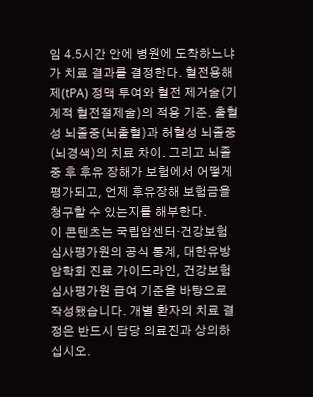임 4.5시간 안에 병원에 도착하느냐가 치료 결과를 결정한다. 혈전용해제(tPA) 정맥 투여와 혈전 제거술(기계적 혈전절제술)의 적용 기준. 출혈성 뇌졸중(뇌출혈)과 허혈성 뇌졸중(뇌경색)의 치료 차이. 그리고 뇌졸중 후 후유 장해가 보험에서 어떻게 평가되고, 언제 후유장해 보험금을 청구할 수 있는지를 해부한다.
이 콘텐츠는 국립암센터·건강보험심사평가원의 공식 통계, 대한유방암학회 진료 가이드라인, 건강보험심사평가원 급여 기준을 바탕으로 작성됐습니다. 개별 환자의 치료 결정은 반드시 담당 의료진과 상의하십시오.